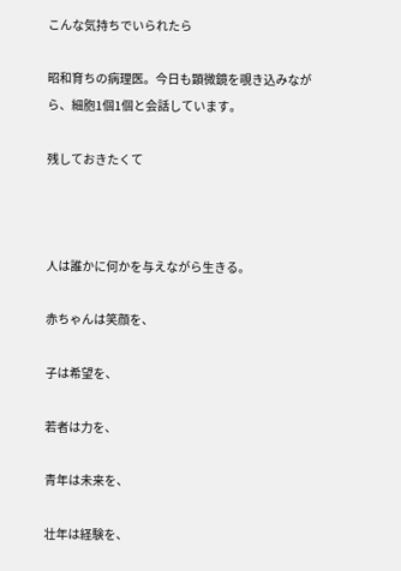こんな気持ちでいられたら

昭和育ちの病理医。今日も顕微鏡を覗き込みながら、細胞1個1個と会話しています。

残しておきたくて



人は誰かに何かを与えながら生きる。

赤ちゃんは笑顔を、

子は希望を、

若者は力を、

青年は未来を、

壮年は経験を、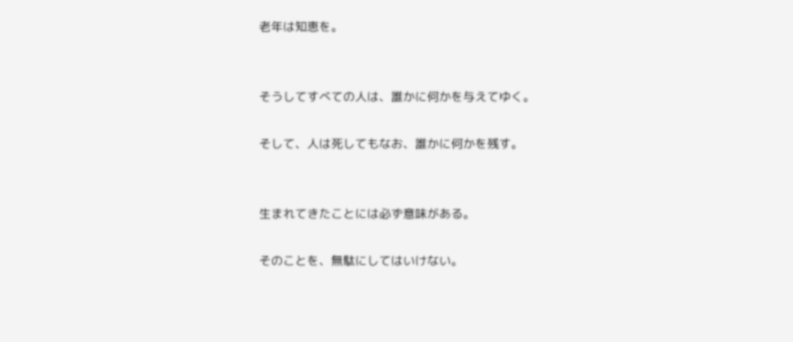老年は知恵を。


そうしてすべての人は、誰かに何かを与えてゆく。

そして、人は死してもなお、誰かに何かを残す。


生まれてきたことには必ず意味がある。

そのことを、無駄にしてはいけない。